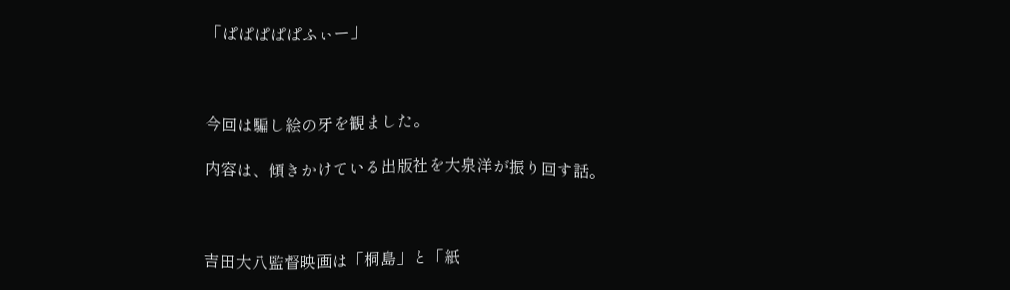「ぱぱぱぱぱふぃー」



今回は騙し絵の牙を観ました。

内容は、傾きかけている出版社を大泉洋が振り回す話。



吉田大八監督映画は「桐島」と「紙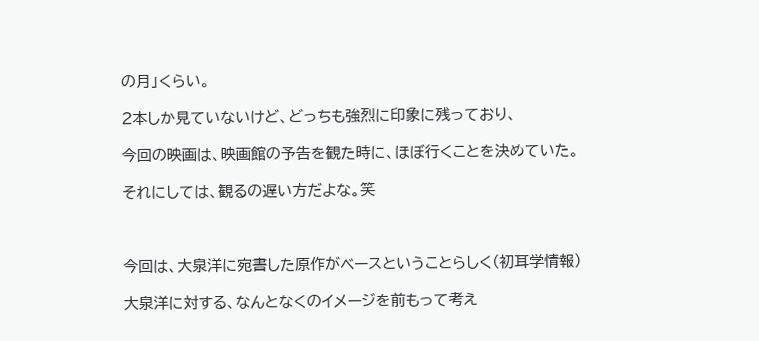の月」くらい。

2本しか見ていないけど、どっちも強烈に印象に残っており、

今回の映画は、映画館の予告を観た時に、ほぼ行くことを決めていた。

それにしては、観るの遅い方だよな。笑



今回は、大泉洋に宛書した原作がベースということらしく(初耳学情報)

大泉洋に対する、なんとなくのイメージを前もって考え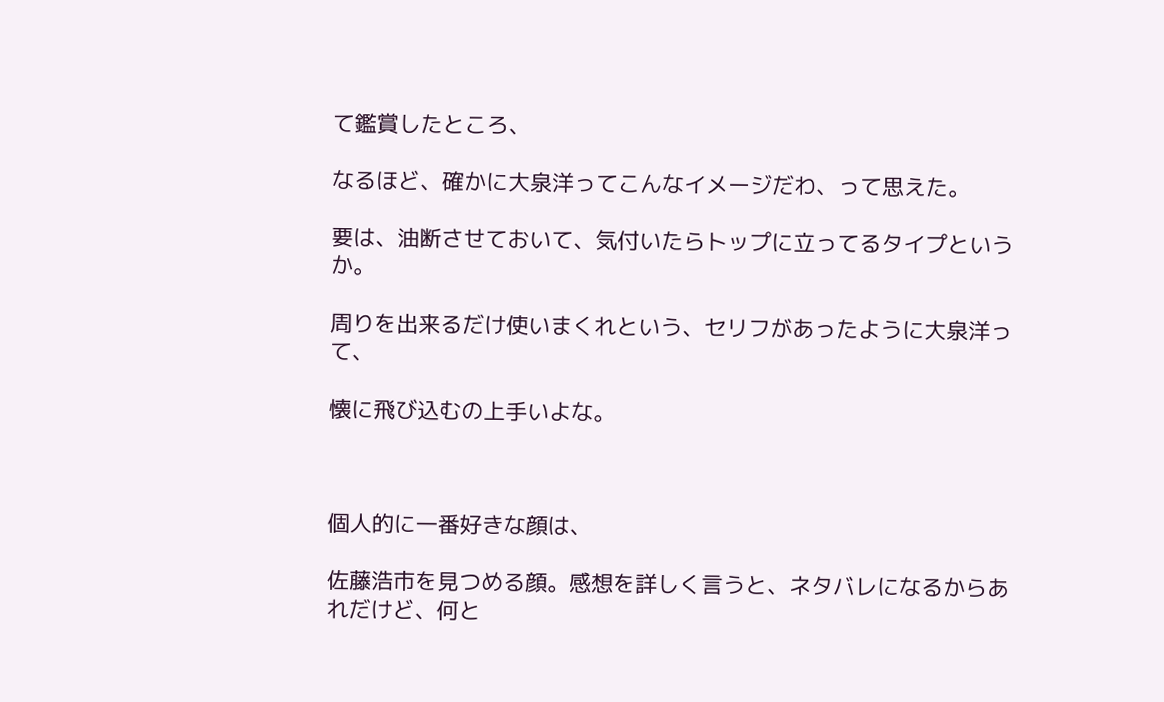て鑑賞したところ、

なるほど、確かに大泉洋ってこんなイメージだわ、って思えた。

要は、油断させておいて、気付いたらトップに立ってるタイプというか。

周りを出来るだけ使いまくれという、セリフがあったように大泉洋って、

懐に飛び込むの上手いよな。



個人的に一番好きな顔は、

佐藤浩市を見つめる顔。感想を詳しく言うと、ネタバレになるからあれだけど、何と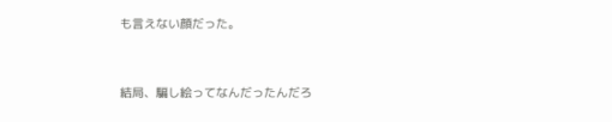も言えない顔だった。



結局、騙し絵ってなんだったんだろ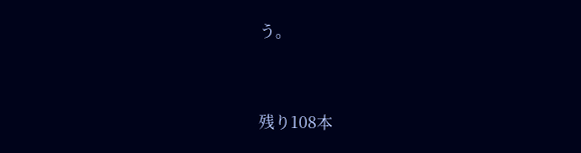う。



残り108本